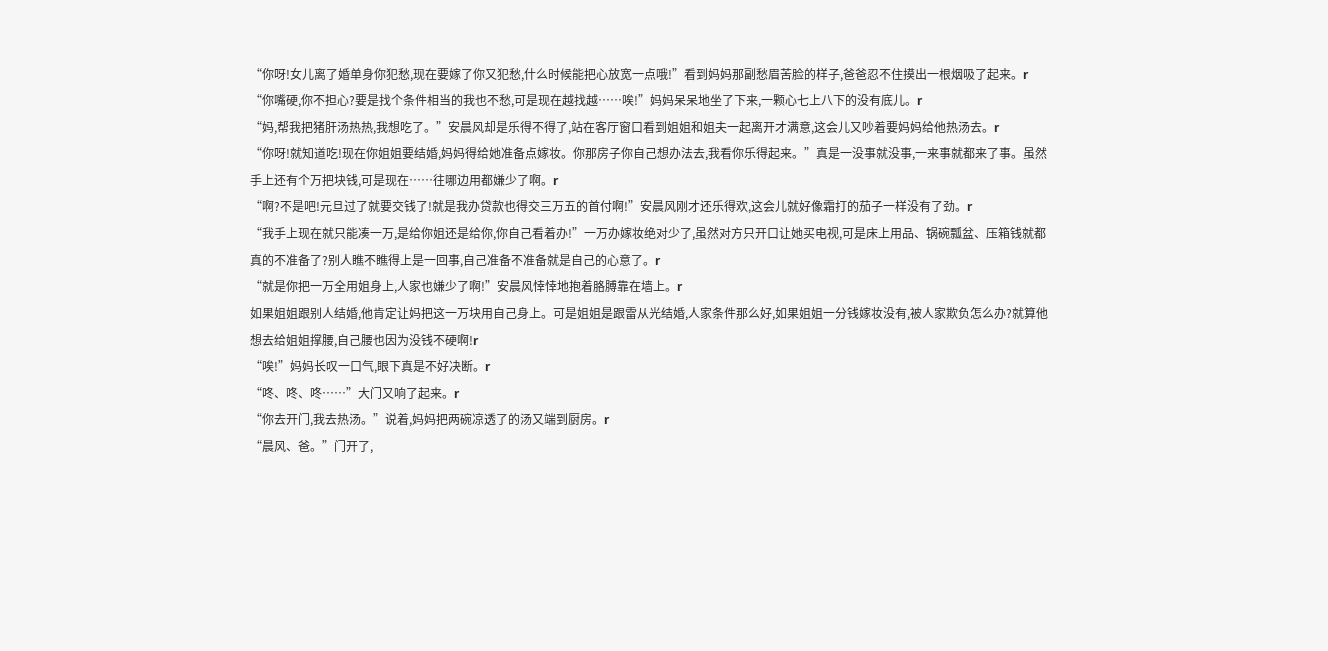“你呀!女儿离了婚单身你犯愁,现在要嫁了你又犯愁,什么时候能把心放宽一点哦!”看到妈妈那副愁眉苦脸的样子,爸爸忍不住摸出一根烟吸了起来。r
“你嘴硬,你不担心?要是找个条件相当的我也不愁,可是现在越找越……唉!”妈妈呆呆地坐了下来,一颗心七上八下的没有底儿。r
“妈,帮我把猪肝汤热热,我想吃了。”安晨风却是乐得不得了,站在客厅窗口看到姐姐和姐夫一起离开才满意,这会儿又吵着要妈妈给他热汤去。r
“你呀!就知道吃!现在你姐姐要结婚,妈妈得给她准备点嫁妆。你那房子你自己想办法去,我看你乐得起来。”真是一没事就没事,一来事就都来了事。虽然手上还有个万把块钱,可是现在……往哪边用都嫌少了啊。r
“啊?不是吧!元旦过了就要交钱了!就是我办贷款也得交三万五的首付啊!”安晨风刚才还乐得欢,这会儿就好像霜打的茄子一样没有了劲。r
“我手上现在就只能凑一万,是给你姐还是给你,你自己看着办!”一万办嫁妆绝对少了,虽然对方只开口让她买电视,可是床上用品、锅碗瓢盆、压箱钱就都真的不准备了?别人瞧不瞧得上是一回事,自己准备不准备就是自己的心意了。r
“就是你把一万全用姐身上,人家也嫌少了啊!”安晨风悻悻地抱着胳膊靠在墙上。r
如果姐姐跟别人结婚,他肯定让妈把这一万块用自己身上。可是姐姐是跟雷从光结婚,人家条件那么好,如果姐姐一分钱嫁妆没有,被人家欺负怎么办?就算他想去给姐姐撑腰,自己腰也因为没钱不硬啊!r
“唉!”妈妈长叹一口气,眼下真是不好决断。r
“咚、咚、咚……”大门又响了起来。r
“你去开门,我去热汤。”说着,妈妈把两碗凉透了的汤又端到厨房。r
“晨风、爸。”门开了,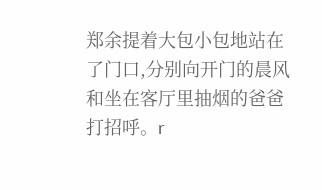郑余提着大包小包地站在了门口,分别向开门的晨风和坐在客厅里抽烟的爸爸打招呼。r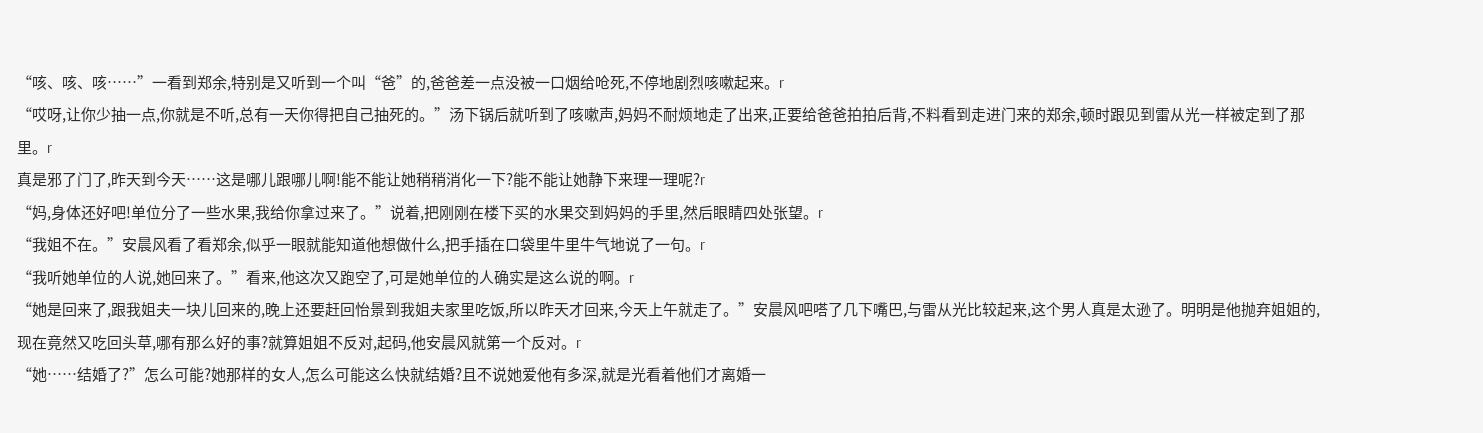“咳、咳、咳……”一看到郑余,特别是又听到一个叫“爸”的,爸爸差一点没被一口烟给呛死,不停地剧烈咳嗽起来。r
“哎呀,让你少抽一点,你就是不听,总有一天你得把自己抽死的。”汤下锅后就听到了咳嗽声,妈妈不耐烦地走了出来,正要给爸爸拍拍后背,不料看到走进门来的郑余,顿时跟见到雷从光一样被定到了那里。r
真是邪了门了,昨天到今天……这是哪儿跟哪儿啊!能不能让她稍稍消化一下?能不能让她静下来理一理呢?r
“妈,身体还好吧!单位分了一些水果,我给你拿过来了。”说着,把刚刚在楼下买的水果交到妈妈的手里,然后眼睛四处张望。r
“我姐不在。”安晨风看了看郑余,似乎一眼就能知道他想做什么,把手插在口袋里牛里牛气地说了一句。r
“我听她单位的人说,她回来了。”看来,他这次又跑空了,可是她单位的人确实是这么说的啊。r
“她是回来了,跟我姐夫一块儿回来的,晚上还要赶回怡景到我姐夫家里吃饭,所以昨天才回来,今天上午就走了。”安晨风吧嗒了几下嘴巴,与雷从光比较起来,这个男人真是太逊了。明明是他抛弃姐姐的,现在竟然又吃回头草,哪有那么好的事?就算姐姐不反对,起码,他安晨风就第一个反对。r
“她……结婚了?”怎么可能?她那样的女人,怎么可能这么快就结婚?且不说她爱他有多深,就是光看着他们才离婚一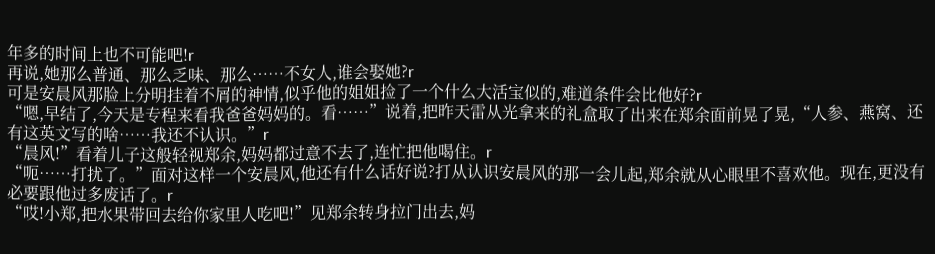年多的时间上也不可能吧!r
再说,她那么普通、那么乏味、那么……不女人,谁会娶她?r
可是安晨风那脸上分明挂着不屑的神情,似乎他的姐姐捡了一个什么大活宝似的,难道条件会比他好?r
“嗯,早结了,今天是专程来看我爸爸妈妈的。看……”说着,把昨天雷从光拿来的礼盒取了出来在郑余面前晃了晃,“人参、燕窝、还有这英文写的啥……我还不认识。”r
“晨风!”看着儿子这般轻视郑余,妈妈都过意不去了,连忙把他喝住。r
“呃……打扰了。”面对这样一个安晨风,他还有什么话好说?打从认识安晨风的那一会儿起,郑余就从心眼里不喜欢他。现在,更没有必要跟他过多废话了。r
“哎!小郑,把水果带回去给你家里人吃吧!”见郑余转身拉门出去,妈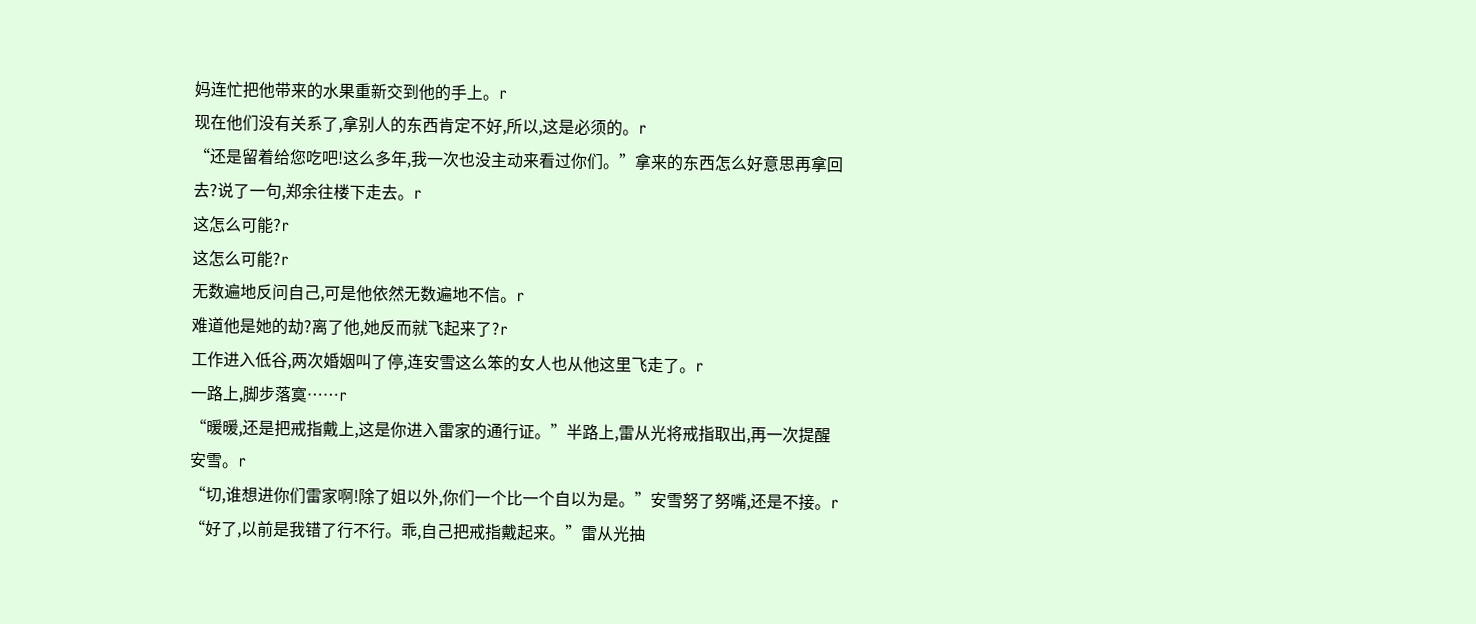妈连忙把他带来的水果重新交到他的手上。r
现在他们没有关系了,拿别人的东西肯定不好,所以,这是必须的。r
“还是留着给您吃吧!这么多年,我一次也没主动来看过你们。”拿来的东西怎么好意思再拿回去?说了一句,郑余往楼下走去。r
这怎么可能?r
这怎么可能?r
无数遍地反问自己,可是他依然无数遍地不信。r
难道他是她的劫?离了他,她反而就飞起来了?r
工作进入低谷,两次婚姻叫了停,连安雪这么笨的女人也从他这里飞走了。r
一路上,脚步落寞……r
“暖暖,还是把戒指戴上,这是你进入雷家的通行证。”半路上,雷从光将戒指取出,再一次提醒安雪。r
“切,谁想进你们雷家啊!除了姐以外,你们一个比一个自以为是。”安雪努了努嘴,还是不接。r
“好了,以前是我错了行不行。乖,自己把戒指戴起来。”雷从光抽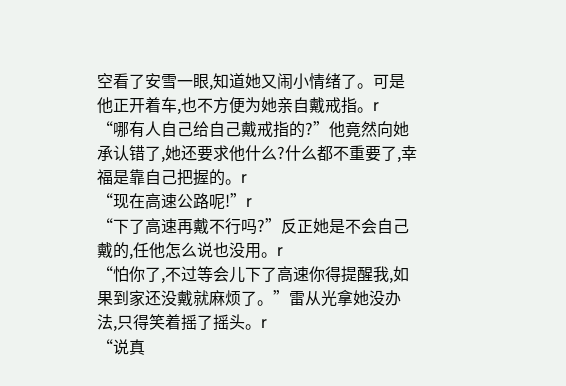空看了安雪一眼,知道她又闹小情绪了。可是他正开着车,也不方便为她亲自戴戒指。r
“哪有人自己给自己戴戒指的?”他竟然向她承认错了,她还要求他什么?什么都不重要了,幸福是靠自己把握的。r
“现在高速公路呢!”r
“下了高速再戴不行吗?”反正她是不会自己戴的,任他怎么说也没用。r
“怕你了,不过等会儿下了高速你得提醒我,如果到家还没戴就麻烦了。”雷从光拿她没办法,只得笑着摇了摇头。r
“说真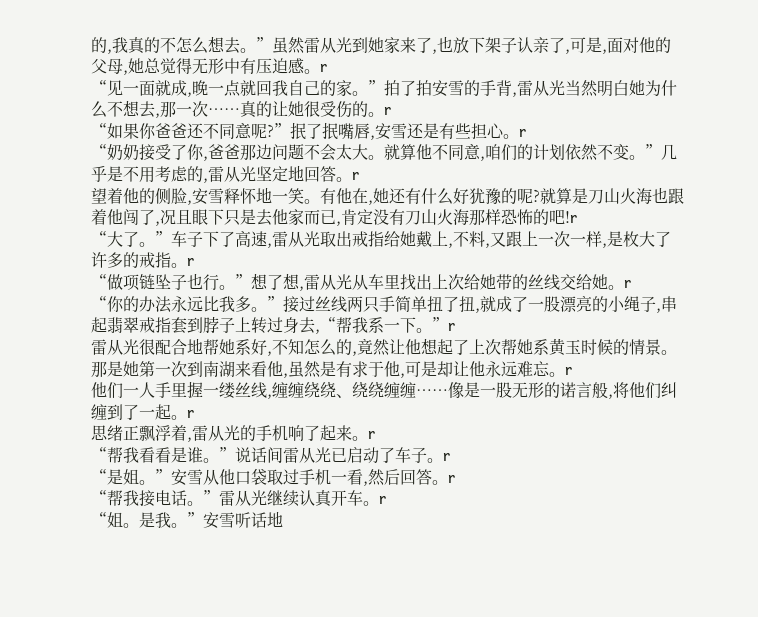的,我真的不怎么想去。”虽然雷从光到她家来了,也放下架子认亲了,可是,面对他的父母,她总觉得无形中有压迫感。r
“见一面就成,晚一点就回我自己的家。”拍了拍安雪的手背,雷从光当然明白她为什么不想去,那一次……真的让她很受伤的。r
“如果你爸爸还不同意呢?”抿了抿嘴唇,安雪还是有些担心。r
“奶奶接受了你,爸爸那边问题不会太大。就算他不同意,咱们的计划依然不变。”几乎是不用考虑的,雷从光坚定地回答。r
望着他的侧脸,安雪释怀地一笑。有他在,她还有什么好犹豫的呢?就算是刀山火海也跟着他闯了,况且眼下只是去他家而已,肯定没有刀山火海那样恐怖的吧!r
“大了。”车子下了高速,雷从光取出戒指给她戴上,不料,又跟上一次一样,是枚大了许多的戒指。r
“做项链坠子也行。”想了想,雷从光从车里找出上次给她带的丝线交给她。r
“你的办法永远比我多。”接过丝线两只手简单扭了扭,就成了一股漂亮的小绳子,串起翡翠戒指套到脖子上转过身去,“帮我系一下。”r
雷从光很配合地帮她系好,不知怎么的,竟然让他想起了上次帮她系黄玉时候的情景。那是她第一次到南湖来看他,虽然是有求于他,可是却让他永远难忘。r
他们一人手里握一缕丝线,缠缠绕绕、绕绕缠缠……像是一股无形的诺言般,将他们纠缠到了一起。r
思绪正飘浮着,雷从光的手机响了起来。r
“帮我看看是谁。”说话间雷从光已启动了车子。r
“是姐。”安雪从他口袋取过手机一看,然后回答。r
“帮我接电话。”雷从光继续认真开车。r
“姐。是我。”安雪听话地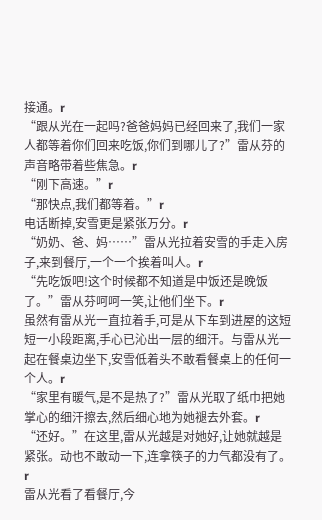接通。r
“跟从光在一起吗?爸爸妈妈已经回来了,我们一家人都等着你们回来吃饭,你们到哪儿了?”雷从芬的声音略带着些焦急。r
“刚下高速。”r
“那快点,我们都等着。”r
电话断掉,安雪更是紧张万分。r
“奶奶、爸、妈……”雷从光拉着安雪的手走入房子,来到餐厅,一个一个挨着叫人。r
“先吃饭吧!这个时候都不知道是中饭还是晚饭了。”雷从芬呵呵一笑,让他们坐下。r
虽然有雷从光一直拉着手,可是从下车到进屋的这短短一小段距离,手心已沁出一层的细汗。与雷从光一起在餐桌边坐下,安雪低着头不敢看餐桌上的任何一个人。r
“家里有暖气,是不是热了?”雷从光取了纸巾把她掌心的细汗擦去,然后细心地为她褪去外套。r
“还好。”在这里,雷从光越是对她好,让她就越是紧张。动也不敢动一下,连拿筷子的力气都没有了。r
雷从光看了看餐厅,今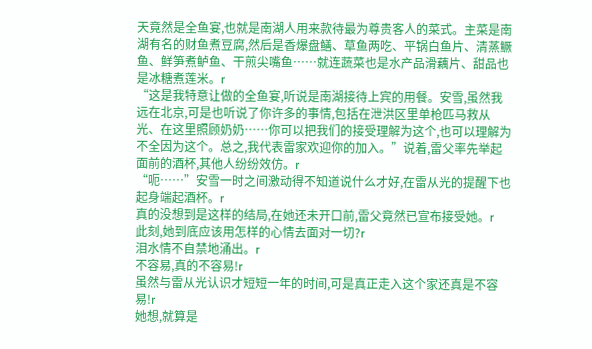天竟然是全鱼宴,也就是南湖人用来款待最为尊贵客人的菜式。主菜是南湖有名的财鱼煮豆腐,然后是香爆盘鳝、草鱼两吃、平锅白鱼片、清蒸鳜鱼、鲜笋煮鲈鱼、干煎尖嘴鱼……就连蔬菜也是水产品滑藕片、甜品也是冰糖煮莲米。r
“这是我特意让做的全鱼宴,听说是南湖接待上宾的用餐。安雪,虽然我远在北京,可是也听说了你许多的事情,包括在泄洪区里单枪匹马救从光、在这里照顾奶奶……你可以把我们的接受理解为这个,也可以理解为不全因为这个。总之,我代表雷家欢迎你的加入。”说着,雷父率先举起面前的酒杯,其他人纷纷效仿。r
“呃……”安雪一时之间激动得不知道说什么才好,在雷从光的提醒下也起身端起酒杯。r
真的没想到是这样的结局,在她还未开口前,雷父竟然已宣布接受她。r
此刻,她到底应该用怎样的心情去面对一切?r
泪水情不自禁地涌出。r
不容易,真的不容易!r
虽然与雷从光认识才短短一年的时间,可是真正走入这个家还真是不容易!r
她想,就算是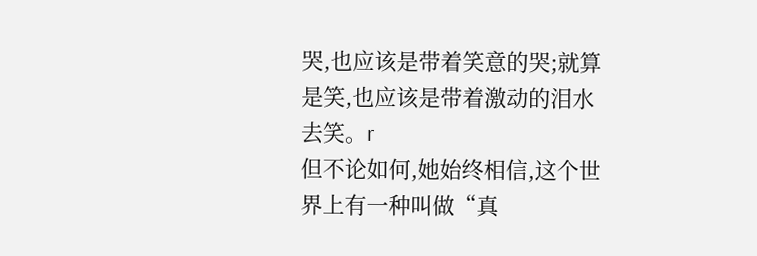哭,也应该是带着笑意的哭;就算是笑,也应该是带着激动的泪水去笑。r
但不论如何,她始终相信,这个世界上有一种叫做“真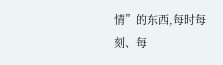情”的东西,每时每刻、每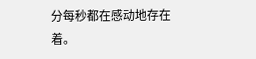分每秒都在感动地存在着。